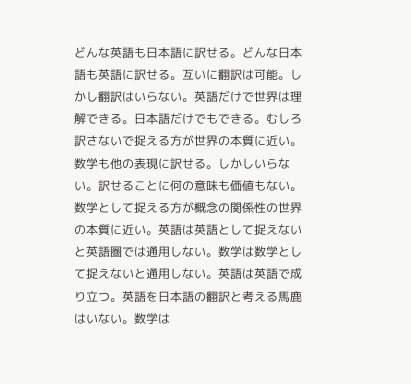どんな英語も日本語に訳せる。どんな日本語も英語に訳せる。互いに翻訳は可能。しかし翻訳はいらない。英語だけで世界は理解できる。日本語だけでもできる。むしろ訳さないで捉える方が世界の本質に近い。数学も他の表現に訳せる。しかしいらない。訳せることに何の意味も価値もない。数学として捉える方が概念の関係性の世界の本質に近い。英語は英語として捉えないと英語圏では通用しない。数学は数学として捉えないと通用しない。英語は英語で成り立つ。英語を日本語の翻訳と考える馬鹿はいない。数学は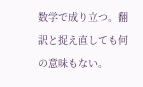数学で成り立つ。翻訳と捉え直しても何の意味もない。